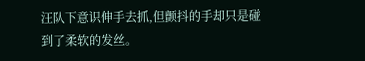汪队下意识伸手去抓,但颤抖的手却只是碰到了柔软的发丝。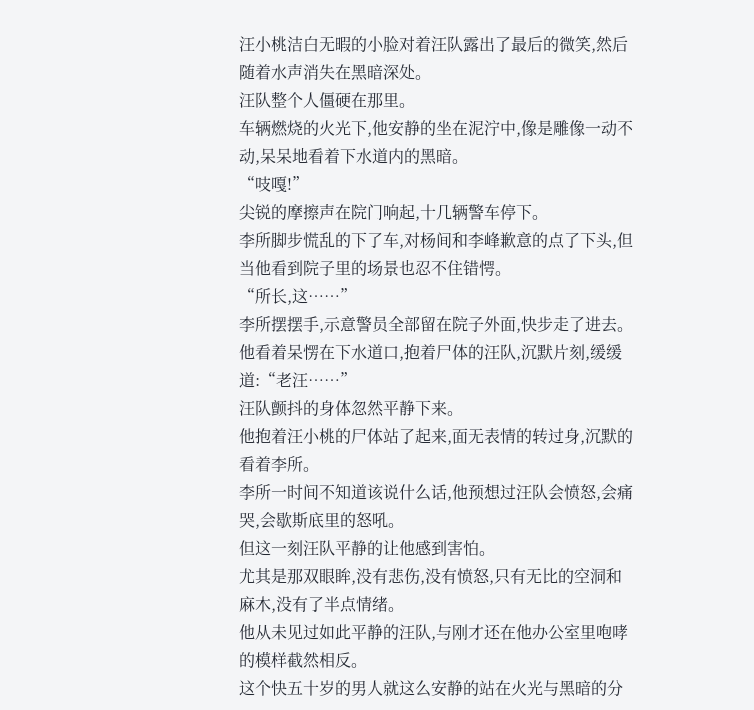汪小桃洁白无暇的小脸对着汪队露出了最后的微笑,然后随着水声消失在黑暗深处。
汪队整个人僵硬在那里。
车辆燃烧的火光下,他安静的坐在泥泞中,像是雕像一动不动,呆呆地看着下水道内的黑暗。
“吱嘎!”
尖锐的摩擦声在院门响起,十几辆警车停下。
李所脚步慌乱的下了车,对杨间和李峰歉意的点了下头,但当他看到院子里的场景也忍不住错愕。
“所长,这……”
李所摆摆手,示意警员全部留在院子外面,快步走了进去。
他看着呆愣在下水道口,抱着尸体的汪队,沉默片刻,缓缓道:“老汪……”
汪队颤抖的身体忽然平静下来。
他抱着汪小桃的尸体站了起来,面无表情的转过身,沉默的看着李所。
李所一时间不知道该说什么话,他预想过汪队会愤怒,会痛哭,会歇斯底里的怒吼。
但这一刻汪队平静的让他感到害怕。
尤其是那双眼眸,没有悲伤,没有愤怒,只有无比的空洞和麻木,没有了半点情绪。
他从未见过如此平静的汪队,与刚才还在他办公室里咆哮的模样截然相反。
这个快五十岁的男人就这么安静的站在火光与黑暗的分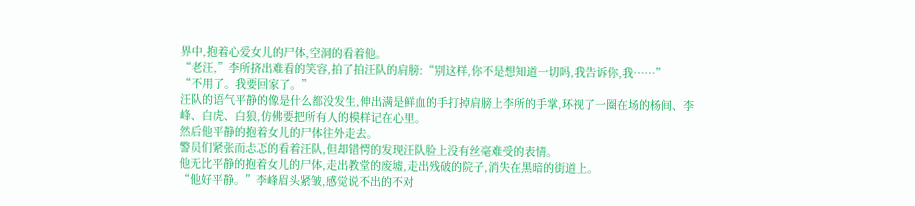界中,抱着心爱女儿的尸体,空洞的看着他。
“老汪,”李所挤出难看的笑容,拍了拍汪队的肩膀:“别这样,你不是想知道一切吗,我告诉你,我……”
“不用了。我要回家了。”
汪队的语气平静的像是什么都没发生,伸出满是鲜血的手打掉肩膀上李所的手掌,环视了一圈在场的杨间、李峰、白虎、白狼,仿佛要把所有人的模样记在心里。
然后他平静的抱着女儿的尸体往外走去。
警员们紧张而忐忑的看着汪队,但却错愕的发现汪队脸上没有丝毫难受的表情。
他无比平静的抱着女儿的尸体,走出教堂的废墟,走出残破的院子,消失在黑暗的街道上。
“他好平静。”李峰眉头紧皱,感觉说不出的不对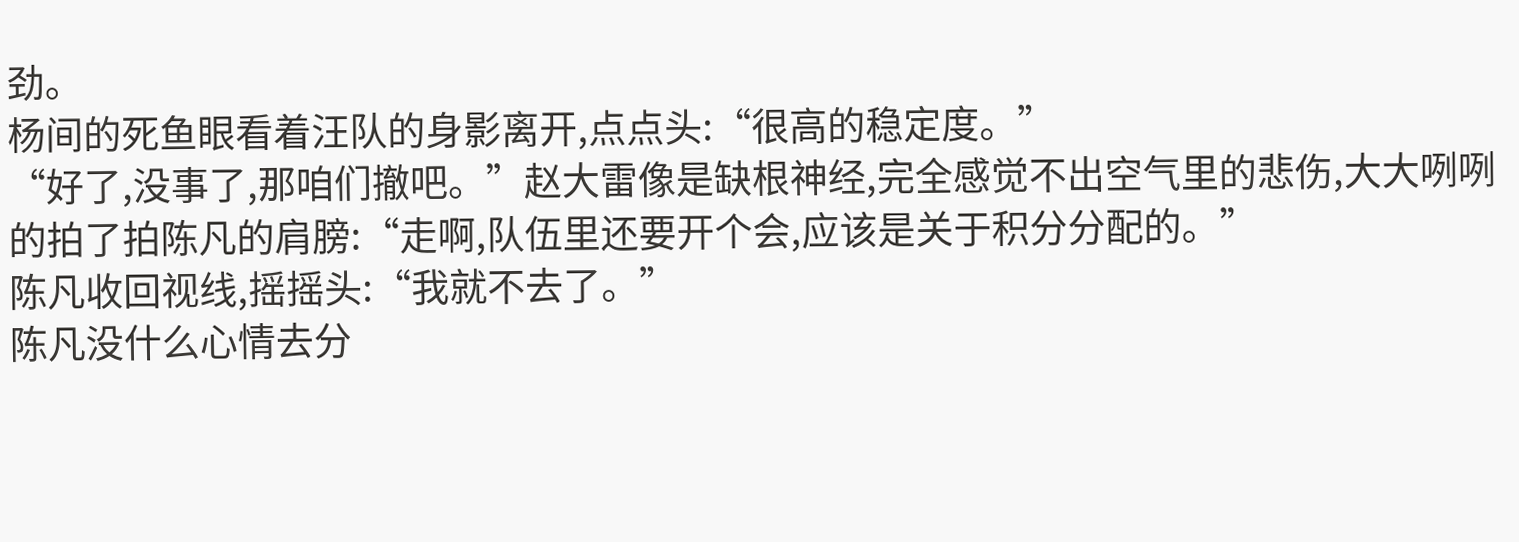劲。
杨间的死鱼眼看着汪队的身影离开,点点头:“很高的稳定度。”
“好了,没事了,那咱们撤吧。”赵大雷像是缺根神经,完全感觉不出空气里的悲伤,大大咧咧的拍了拍陈凡的肩膀:“走啊,队伍里还要开个会,应该是关于积分分配的。”
陈凡收回视线,摇摇头:“我就不去了。”
陈凡没什么心情去分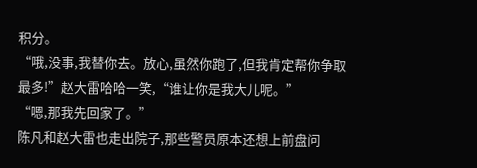积分。
“哦,没事,我替你去。放心,虽然你跑了,但我肯定帮你争取最多!”赵大雷哈哈一笑,“谁让你是我大儿呢。”
“嗯,那我先回家了。”
陈凡和赵大雷也走出院子,那些警员原本还想上前盘问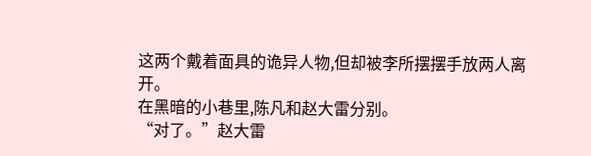这两个戴着面具的诡异人物,但却被李所摆摆手放两人离开。
在黑暗的小巷里,陈凡和赵大雷分别。
“对了。”赵大雷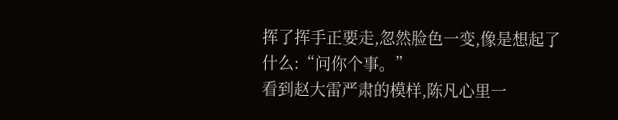挥了挥手正要走,忽然脸色一变,像是想起了什么:“问你个事。”
看到赵大雷严肃的模样,陈凡心里一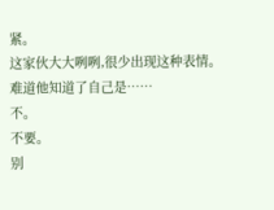紧。
这家伙大大咧咧,很少出现这种表情。
难道他知道了自己是……
不。
不要。
别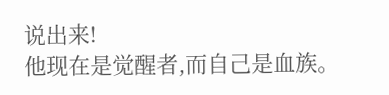说出来!
他现在是觉醒者,而自己是血族。